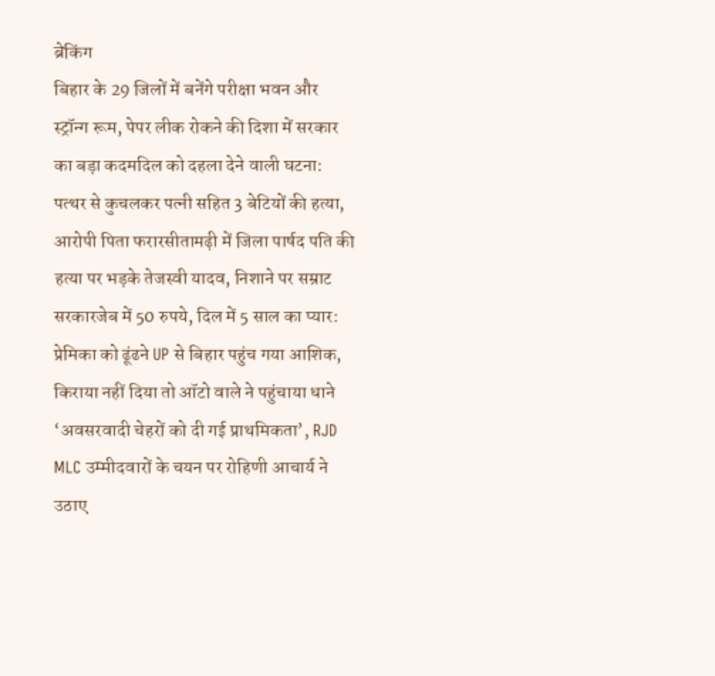ब्रेकिंग
बिहार के 29 जिलों में बनेंगे परीक्षा भवन और स्ट्रॉन्ग रूम, पेपर लीक रोकने की दिशा में सरकार का बड़ा कदमदिल को दहला देने वाली घटना: पत्थर से कुचलकर पत्नी सहित 3 बेटियों की हत्या, आरोपी पिता फरारसीतामढ़ी में जिला पार्षद पति की हत्या पर भड़के तेजस्वी यादव, निशाने पर सम्राट सरकारजेब में 50 रुपये, दिल में 5 साल का प्यार: प्रेमिका को ढूंढने UP से बिहार पहुंच गया आशिक, किराया नहीं दिया तो ऑटो वाले ने पहुंचाया धाने ‘अवसरवादी चेहरों को दी गई प्राथमिकता’, RJD MLC उम्मीदवारों के चयन पर रोहिणी आचार्य ने उठाए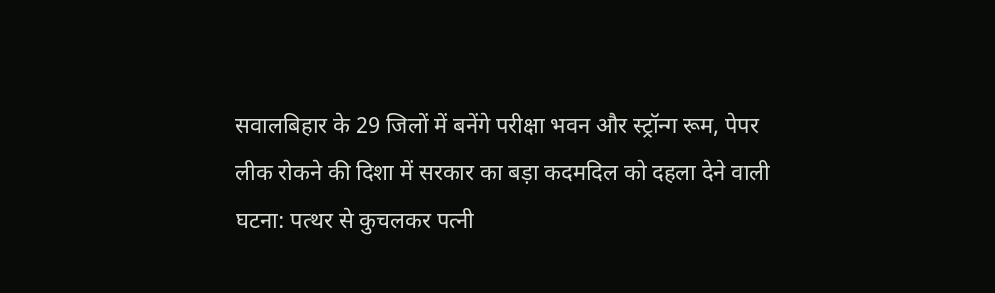सवालबिहार के 29 जिलों में बनेंगे परीक्षा भवन और स्ट्रॉन्ग रूम, पेपर लीक रोकने की दिशा में सरकार का बड़ा कदमदिल को दहला देने वाली घटना: पत्थर से कुचलकर पत्नी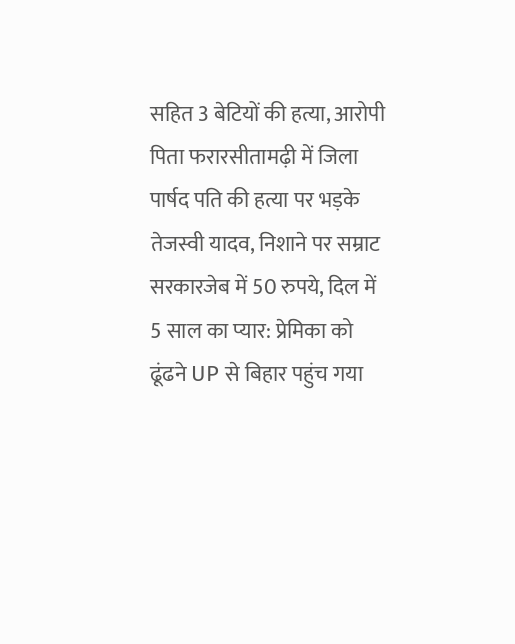सहित 3 बेटियों की हत्या, आरोपी पिता फरारसीतामढ़ी में जिला पार्षद पति की हत्या पर भड़के तेजस्वी यादव, निशाने पर सम्राट सरकारजेब में 50 रुपये, दिल में 5 साल का प्यार: प्रेमिका को ढूंढने UP से बिहार पहुंच गया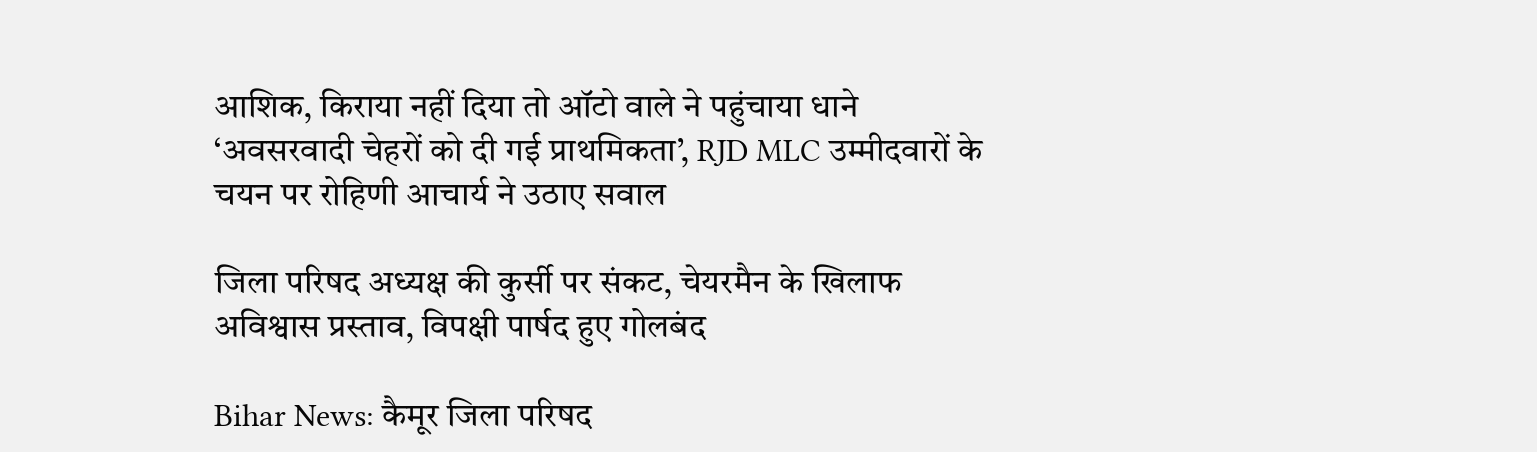आशिक, किराया नहीं दिया तो ऑटो वाले ने पहुंचाया धाने ‘अवसरवादी चेहरों को दी गई प्राथमिकता’, RJD MLC उम्मीदवारों के चयन पर रोहिणी आचार्य ने उठाए सवाल

जिला परिषद अध्यक्ष की कुर्सी पर संकट, चेयरमैन के खिलाफ अविश्वास प्रस्ताव, विपक्षी पार्षद हुए गोलबंद

Bihar News: कैमूर जिला परिषद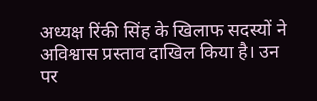अध्यक्ष रिंकी सिंह के खिलाफ सदस्यों ने अविश्वास प्रस्ताव दाखिल किया है। उन पर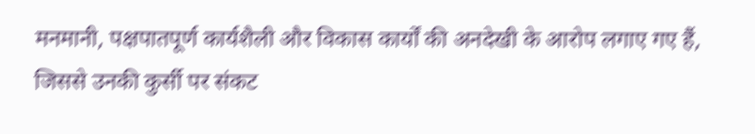मनमानी, पक्षपातपूर्ण कार्यशैली और विकास कार्यों की अनदेखी के आरोप लगाए गए हैं, जिससे उनकी कुर्सी पर संकट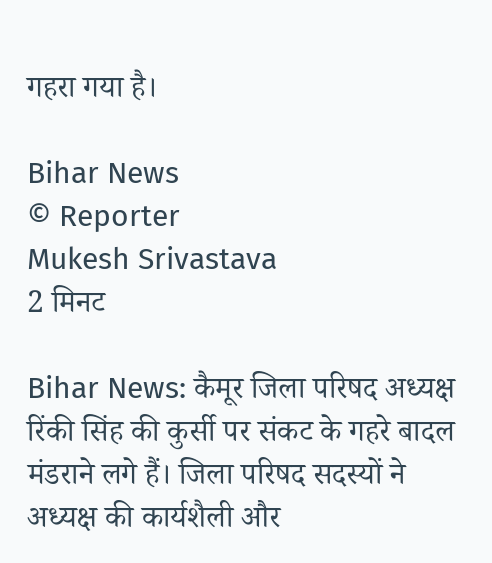गहरा गया है।

Bihar News
© Reporter
Mukesh Srivastava
2 मिनट

Bihar News: कैमूर जिला परिषद अध्यक्ष रिंकी सिंह की कुर्सी पर संकट के गहरे बादल मंडराने लगे हैं। जिला परिषद सदस्यों ने अध्यक्ष की कार्यशैली और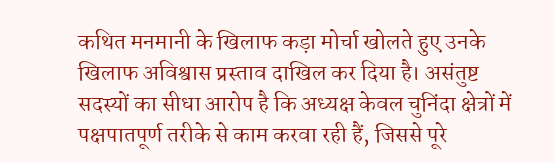कथित मनमानी के खिलाफ कड़ा मोर्चा खोलते हुए उनके खिलाफ अविश्वास प्रस्ताव दाखिल कर दिया है। असंतुष्ट सदस्यों का सीधा आरोप है कि अध्यक्ष केवल चुनिंदा क्षेत्रों में पक्षपातपूर्ण तरीके से काम करवा रही हैं, जिससे पूरे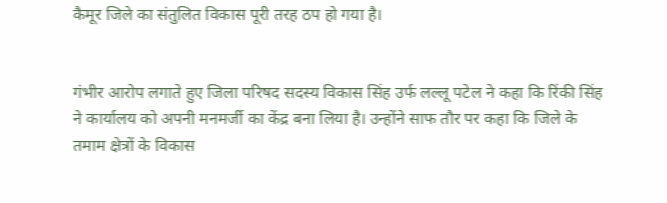कैमूर जिले का संतुलित विकास पूरी तरह ठप हो गया है।


गंभीर आरोप लगाते हुए जिला परिषद सदस्य विकास सिंह उर्फ लल्लू पटेल ने कहा कि रिंकी सिंह ने कार्यालय को अपनी मनमर्जी का केंद्र बना लिया है। उन्होंने साफ तौर पर कहा कि जिले के तमाम क्षेत्रों के विकास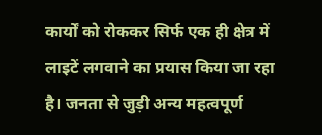कार्यों को रोककर सिर्फ एक ही क्षेत्र में लाइटें लगवाने का प्रयास किया जा रहा है। जनता से जुड़ी अन्य महत्वपूर्ण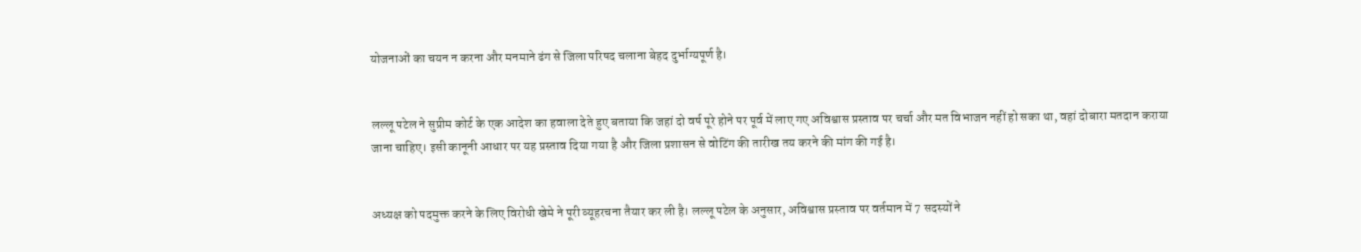योजनाओं का चयन न करना और मनमाने ढंग से जिला परिषद चलाना बेहद दुर्भाग्यपूर्ण है।


लल्लू पटेल ने सुप्रीम कोर्ट के एक आदेश का हवाला देते हुए बताया कि जहां दो वर्ष पूरे होने पर पूर्व में लाए गए अविश्वास प्रस्ताव पर चर्चा और मत विभाजन नहीं हो सका था, वहां दोबारा मतदान कराया जाना चाहिए। इसी कानूनी आधार पर यह प्रस्ताव दिया गया है और जिला प्रशासन से वोटिंग की तारीख तय करने की मांग की गई है।


अध्यक्ष को पदमुक्त करने के लिए विरोधी खेमे ने पूरी व्यूहरचना तैयार कर ली है। लल्लू पटेल के अनुसार, अविश्वास प्रस्ताव पर वर्तमान में 7 सदस्यों ने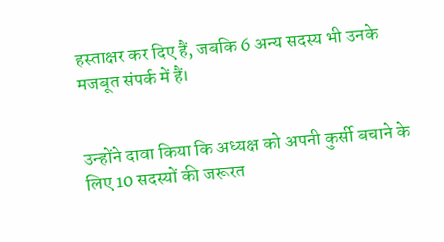हस्ताक्षर कर दिए हैं, जबकि 6 अन्य सदस्य भी उनके मजबूत संपर्क में हैं।


उन्होंने दावा किया कि अध्यक्ष को अपनी कुर्सी बचाने के लिए 10 सदस्यों की जरूरत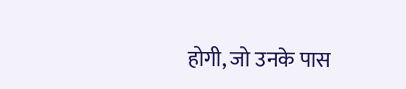होगी, जो उनके पास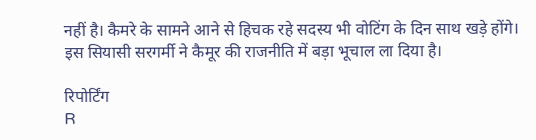नहीं है। कैमरे के सामने आने से हिचक रहे सदस्य भी वोटिंग के दिन साथ खड़े होंगे। इस सियासी सरगर्मी ने कैमूर की राजनीति में बड़ा भूचाल ला दिया है।

रिपोर्टिंग
R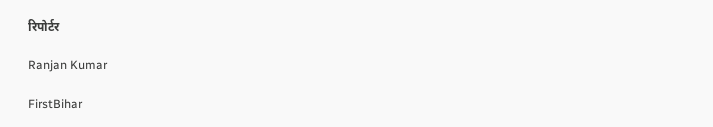रिपोर्टर

Ranjan Kumar

FirstBihar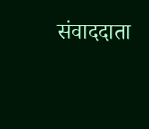संवाददाता